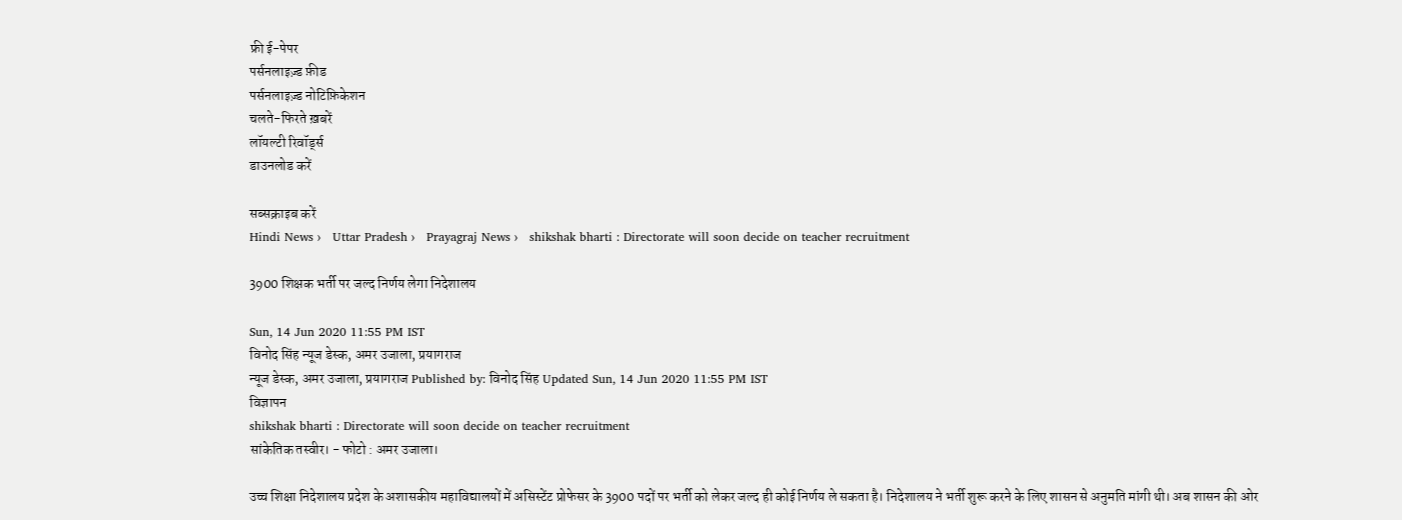फ्री ई-पेपर
पर्सनलाइज़्ड फ़ीड
पर्सनलाइज़्ड नोटिफ़िकेशन
चलते-फिरते ख़बरें
लॉयल्टी रिवॉर्ड्स
डाउनलोड करें

सब्सक्राइब करें
Hindi News ›   Uttar Pradesh ›   Prayagraj News ›   shikshak bharti : Directorate will soon decide on teacher recruitment

3900 शिक्षक भर्ती पर जल्द निर्णय लेगा निदेशालय

Sun, 14 Jun 2020 11:55 PM IST
विनोद सिंह न्यूज डेस्क, अमर उजाला, प्रयागराज
न्यूज डेस्क, अमर उजाला, प्रयागराज Published by: विनोद सिंह Updated Sun, 14 Jun 2020 11:55 PM IST
विज्ञापन
shikshak bharti : Directorate will soon decide on teacher recruitment
सांकेतिक तस्वीर। - फोटो : अमर उजाला।

उच्च शिक्षा निदेशालय प्रदेश के अशासकीय महाविद्यालयों में असिस्टेंट प्रोफेसर के 3900 पदों पर भर्ती को लेकर जल्द ही कोई निर्णय ले सकता है। निदेशालय ने भर्ती शुरू करने के लिए शासन से अनुमति मांगी थी। अब शासन की ओर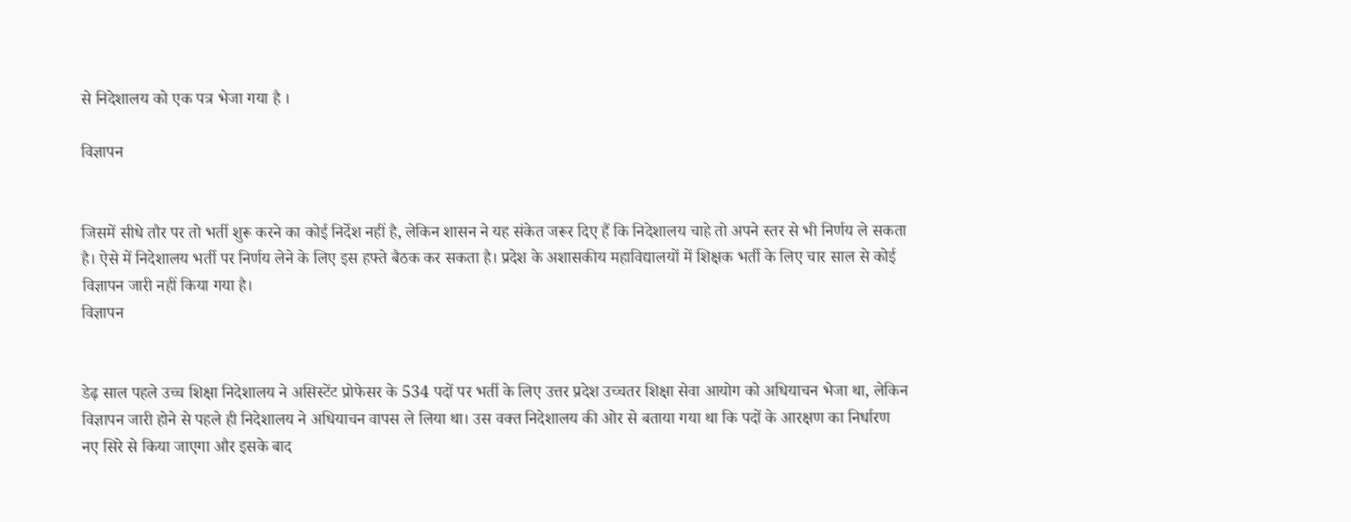से निदेशालय को एक पत्र भेजा गया है ।

विज्ञापन


जिसमें सीधे तौर पर तो भर्ती शुरू करने का कोई निर्देश नहीं है, लेकिन शासन ने यह संकेत जरूर दिए हैं कि निदेशालय चाहे तो अपने स्तर से भी निर्णय ले सकता है। ऐसे में निदेशालय भर्ती पर निर्णय लेने के लिए इस हफ्ते बैठक कर सकता है। प्रदेश के अशासकीय महाविद्यालयों में शिक्षक भर्ती के लिए चार साल से कोई विज्ञापन जारी नहीं किया गया है।
विज्ञापन


डेढ़ साल पहले उच्च शिक्षा निदेशालय ने असिस्टेंट प्रोफेसर के 534 पदों पर भर्ती के लिए उत्तर प्रदेश उच्चतर शिक्षा सेवा आयोग को अधियाचन भेजा था, लेकिन विज्ञापन जारी होने से पहले ही निदेशालय ने अधियाचन वापस ले लिया था। उस वक्त निदेशालय की ओर से बताया गया था कि पदों के आरक्षण का निर्धारण नए सिरे से किया जाएगा और इसके बाद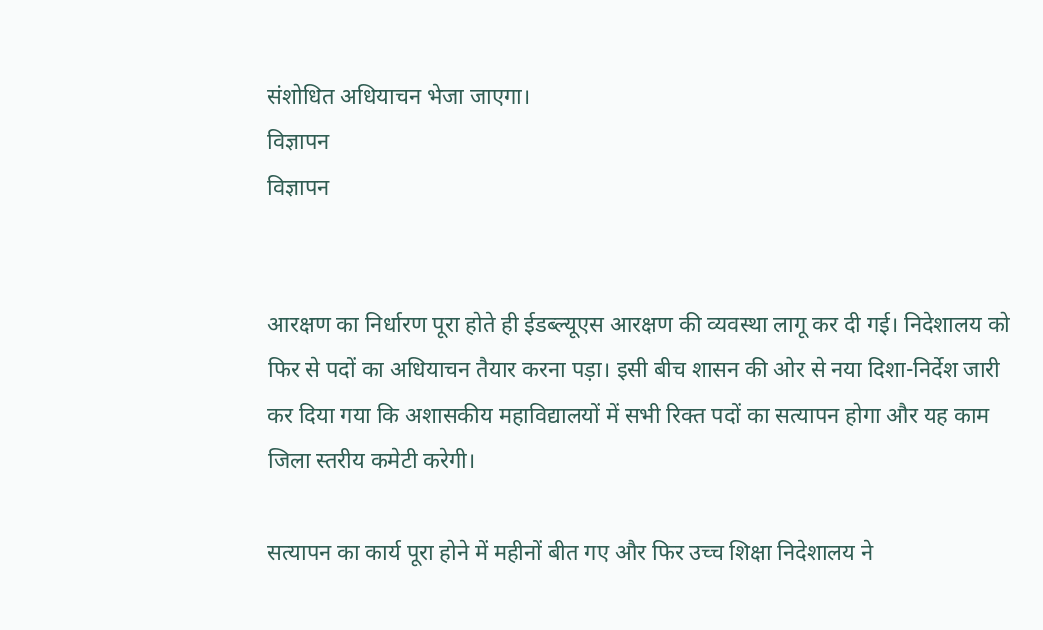संशोधित अधियाचन भेजा जाएगा।
विज्ञापन
विज्ञापन


आरक्षण का निर्धारण पूरा होते ही ईडब्ल्यूएस आरक्षण की व्यवस्था लागू कर दी गई। निदेशालय को फिर से पदों का अधियाचन तैयार करना पड़ा। इसी बीच शासन की ओर से नया दिशा-निर्देश जारी कर दिया गया कि अशासकीय महाविद्यालयों में सभी रिक्त पदों का सत्यापन होगा और यह काम जिला स्तरीय कमेटी करेगी।

सत्यापन का कार्य पूरा होने में महीनों बीत गए और फिर उच्च शिक्षा निदेशालय ने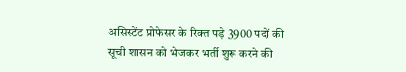असिस्टेंट प्रोफेसर के रिक्त पड़े 3900 पदों की सूची शासन को भेजकर भर्ती शुरू करने की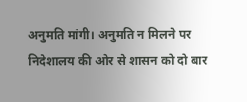अनुमति मांगी। अनुमति न मिलने पर निदेशालय की ओर से शासन को दो बार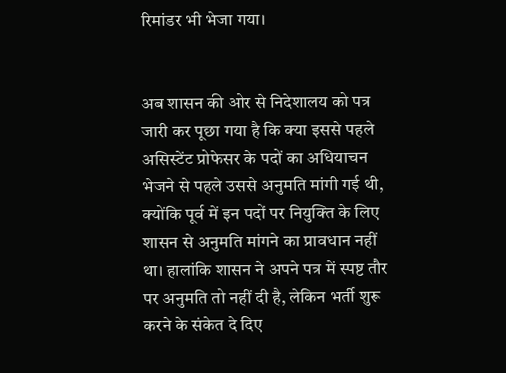रिमांडर भी भेजा गया।


अब शासन की ओर से निदेशालय को पत्र जारी कर पूछा गया है कि क्या इससे पहले असिस्टेंट प्रोफेसर के पदों का अधियाचन भेजने से पहले उससे अनुमति मांगी गई थी, क्योंकि पूर्व में इन पदों पर नियुक्ति के लिए शासन से अनुमति मांगने का प्रावधान नहीं था। हालांकि शासन ने अपने पत्र में स्पष्ट तौर पर अनुमति तो नहीं दी है, लेकिन भर्ती शुरू करने के संकेत दे दिए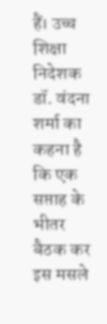हैं। उच्च शिक्षा निदेशक डॉ. वंदना शर्मा का कहना है कि एक सप्ताह के भीतर बैठक कर इस मसले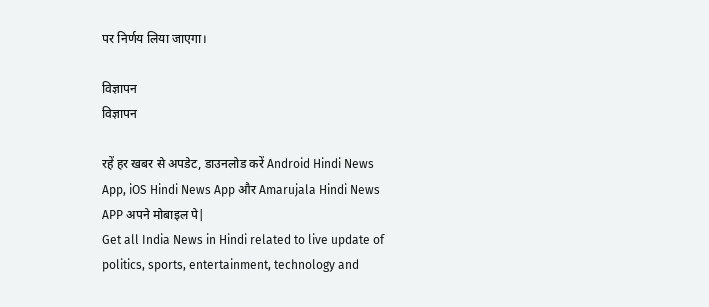पर निर्णय लिया जाएगा।

विज्ञापन
विज्ञापन

रहें हर खबर से अपडेट, डाउनलोड करें Android Hindi News App, iOS Hindi News App और Amarujala Hindi News APP अपने मोबाइल पे|
Get all India News in Hindi related to live update of politics, sports, entertainment, technology and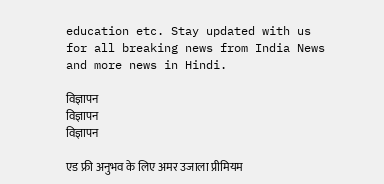education etc. Stay updated with us for all breaking news from India News and more news in Hindi.

विज्ञापन
विज्ञापन
विज्ञापन

एड फ्री अनुभव के लिए अमर उजाला प्रीमियम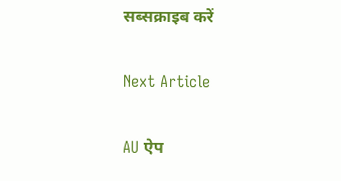सब्सक्राइब करें

Next Article

AU ऐप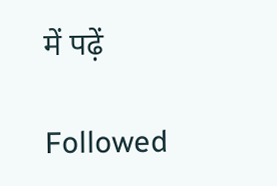में पढ़ें

Followed